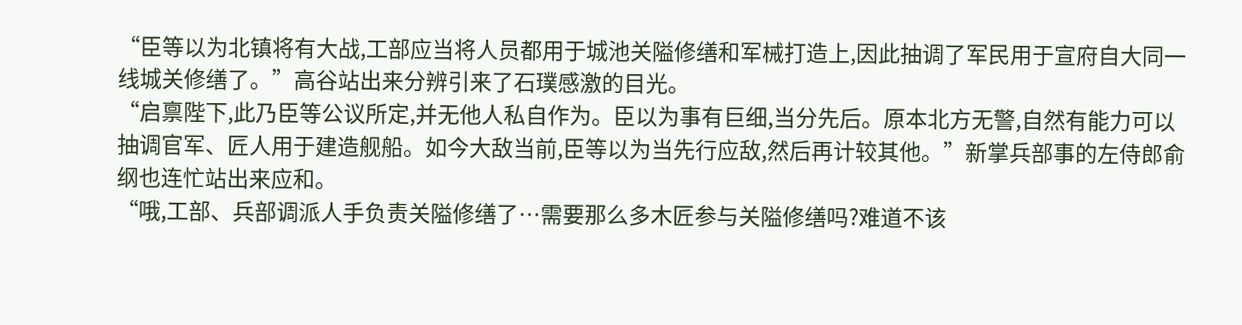“臣等以为北镇将有大战,工部应当将人员都用于城池关隘修缮和军械打造上,因此抽调了军民用于宣府自大同一线城关修缮了。”高谷站出来分辨引来了石璞感激的目光。
“启禀陛下,此乃臣等公议所定,并无他人私自作为。臣以为事有巨细,当分先后。原本北方无警,自然有能力可以抽调官军、匠人用于建造舰船。如今大敌当前,臣等以为当先行应敌,然后再计较其他。”新掌兵部事的左侍郎俞纲也连忙站出来应和。
“哦,工部、兵部调派人手负责关隘修缮了…需要那么多木匠参与关隘修缮吗?难道不该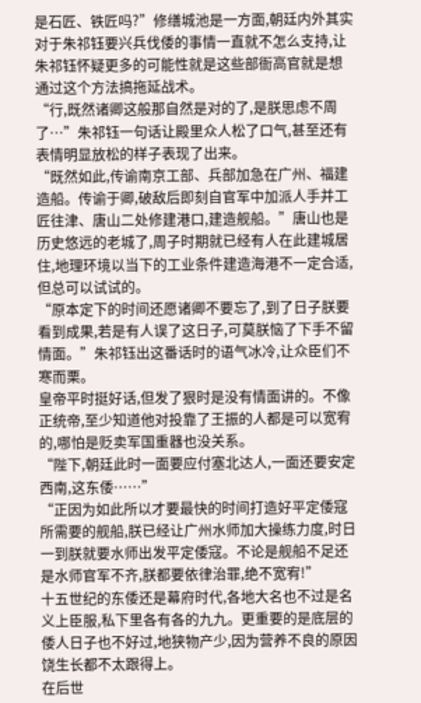是石匠、铁匠吗?”修缮城池是一方面,朝廷内外其实对于朱祁钰要兴兵伐倭的事情一直就不怎么支持,让朱祁钰怀疑更多的可能性就是这些部衙高官就是想通过这个方法搞拖延战术。
“行,既然诸卿这般那自然是对的了,是朕思虑不周了…”朱祁钰一句话让殿里众人松了口气,甚至还有表情明显放松的样子表现了出来。
“既然如此,传谕南京工部、兵部加急在广州、福建造船。传谕于卿,破敌后即刻自官军中加派人手并工匠往津、唐山二处修建港口,建造舰船。”唐山也是历史悠远的老城了,周子时期就已经有人在此建城居住,地理环境以当下的工业条件建造海港不一定合适,但总可以试试的。
“原本定下的时间还愿诸卿不要忘了,到了日子朕要看到成果,若是有人误了这日子,可莫朕恼了下手不留情面。”朱祁钰出这番话时的语气冰冷,让众臣们不寒而栗。
皇帝平时挺好话,但发了狠时是没有情面讲的。不像正统帝,至少知道他对投靠了王振的人都是可以宽宥的,哪怕是贬卖军国重器也没关系。
“陛下,朝廷此时一面要应付塞北达人,一面还要安定西南,这东倭……”
“正因为如此所以才要最快的时间打造好平定倭寇所需要的舰船,朕已经让广州水师加大操练力度,时日一到朕就要水师出发平定倭寇。不论是舰船不足还是水师官军不齐,朕都要依律治罪,绝不宽宥!”
十五世纪的东倭还是幕府时代,各地大名也不过是名义上臣服,私下里各有各的九九。更重要的是底层的倭人日子也不好过,地狭物产少,因为营养不良的原因饶生长都不太跟得上。
在后世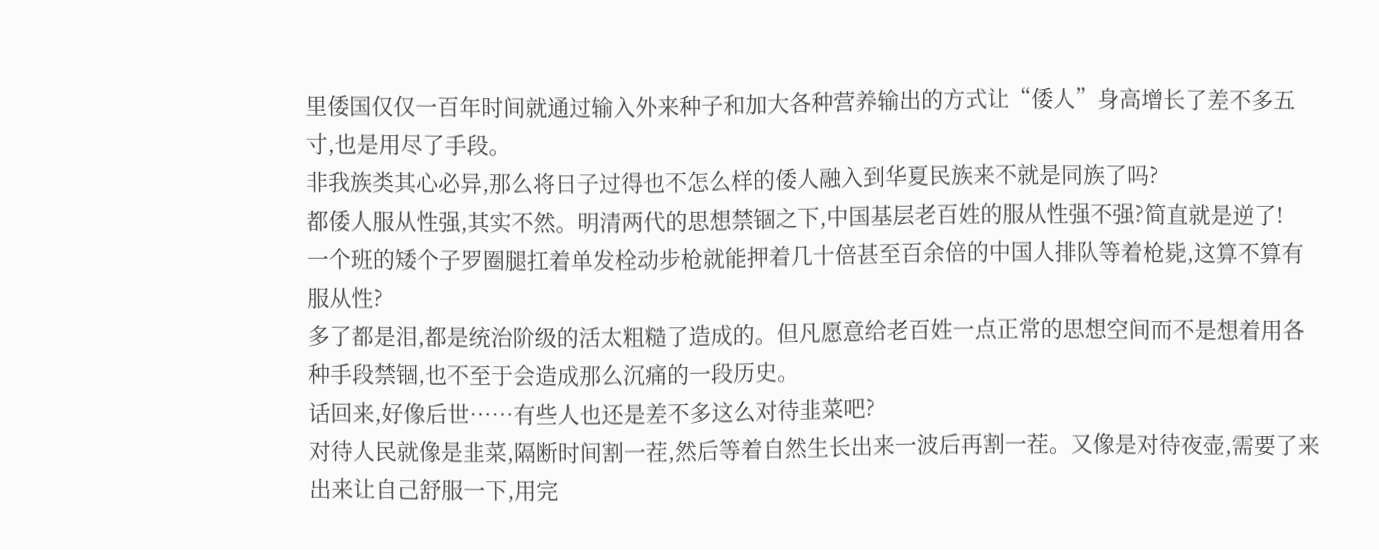里倭国仅仅一百年时间就通过输入外来种子和加大各种营养输出的方式让“倭人”身高增长了差不多五寸,也是用尽了手段。
非我族类其心必异,那么将日子过得也不怎么样的倭人融入到华夏民族来不就是同族了吗?
都倭人服从性强,其实不然。明清两代的思想禁锢之下,中国基层老百姓的服从性强不强?简直就是逆了!
一个班的矮个子罗圈腿扛着单发栓动步枪就能押着几十倍甚至百余倍的中国人排队等着枪毙,这算不算有服从性?
多了都是泪,都是统治阶级的活太粗糙了造成的。但凡愿意给老百姓一点正常的思想空间而不是想着用各种手段禁锢,也不至于会造成那么沉痛的一段历史。
话回来,好像后世……有些人也还是差不多这么对待韭菜吧?
对待人民就像是韭菜,隔断时间割一茬,然后等着自然生长出来一波后再割一茬。又像是对待夜壶,需要了来出来让自己舒服一下,用完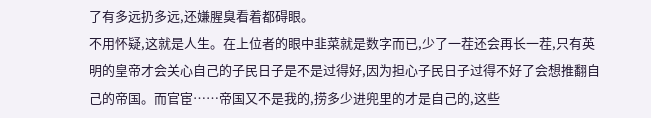了有多远扔多远,还嫌腥臭看着都碍眼。
不用怀疑,这就是人生。在上位者的眼中韭菜就是数字而已,少了一茬还会再长一茬,只有英明的皇帝才会关心自己的子民日子是不是过得好,因为担心子民日子过得不好了会想推翻自己的帝国。而官宦……帝国又不是我的,捞多少进兜里的才是自己的,这些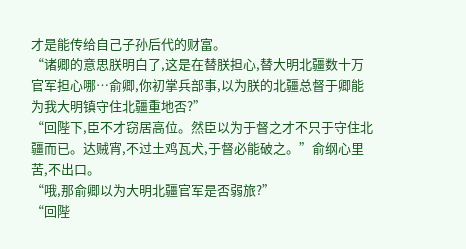才是能传给自己子孙后代的财富。
“诸卿的意思朕明白了,这是在替朕担心,替大明北疆数十万官军担心哪…俞卿,你初掌兵部事,以为朕的北疆总督于卿能为我大明镇守住北疆重地否?”
“回陛下,臣不才窃居高位。然臣以为于督之才不只于守住北疆而已。达贼宵,不过土鸡瓦犬,于督必能破之。”俞纲心里苦,不出口。
“哦,那俞卿以为大明北疆官军是否弱旅?”
“回陛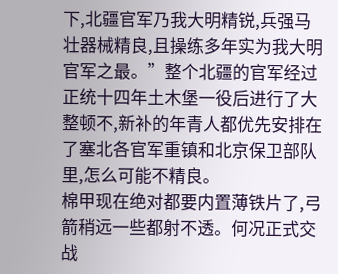下,北疆官军乃我大明精锐,兵强马壮器械精良,且操练多年实为我大明官军之最。”整个北疆的官军经过正统十四年土木堡一役后进行了大整顿不,新补的年青人都优先安排在了塞北各官军重镇和北京保卫部队里,怎么可能不精良。
棉甲现在绝对都要内置薄铁片了,弓箭稍远一些都射不透。何况正式交战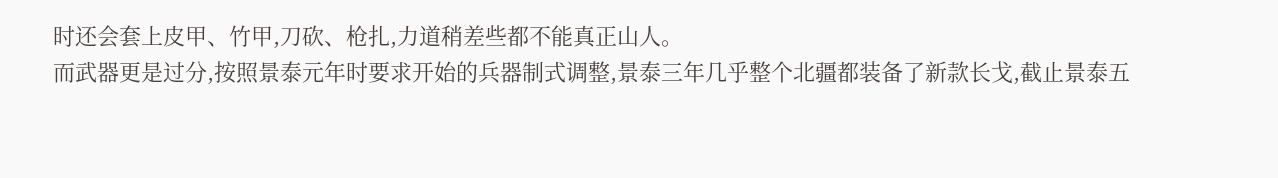时还会套上皮甲、竹甲,刀砍、枪扎,力道稍差些都不能真正山人。
而武器更是过分,按照景泰元年时要求开始的兵器制式调整,景泰三年几乎整个北疆都装备了新款长戈,截止景泰五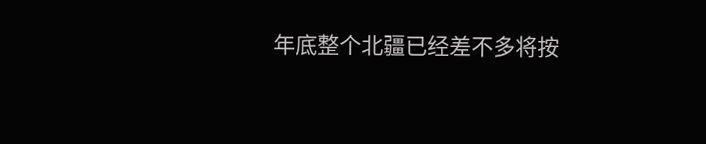年底整个北疆已经差不多将按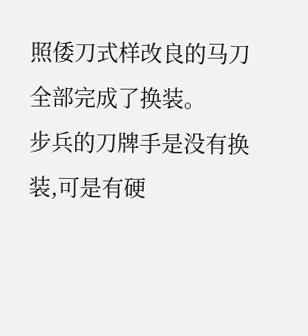照倭刀式样改良的马刀全部完成了换装。
步兵的刀牌手是没有换装,可是有硬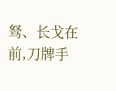驽、长戈在前,刀牌手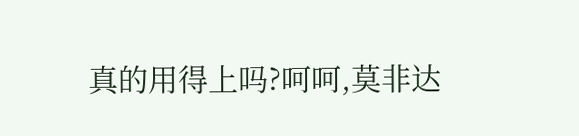真的用得上吗?呵呵,莫非达